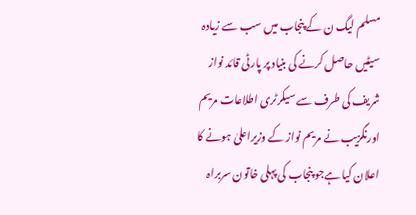مسلم لیگ ن کے پنجاب میں سب سے زیادہ سیٹیں حاصل کرنے کی بنیاد پر پارٹی قائد نواز شریف کی طرف سے سیکرٹری اطلاعات مریم اورنگزیب نے مریم نواز کے وزیراعلیٰ ہونے کا اعلان کیا ہےجو پنجاب کی پہلی خاتون سربراہ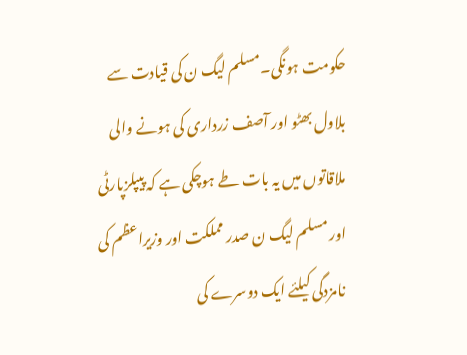حکومت ہونگی۔مسلم لیگ ن کی قیادت سے بلاول بھٹو اور آصف زرداری کی ہونے والی ملاقاتوں میں یہ بات طے ہوچکی ہے کہ پیپلزپارٹی اور مسلم لیگ ن صدر مملکت اور وزیراعظم کی نامزدگی کیلئے ایک دوسرے کی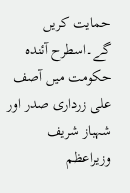حمایت کریں گے۔اسطرح آئندہ حکومت میں آصف علی زرداری صدر اور شہباز شریف وزیراعظم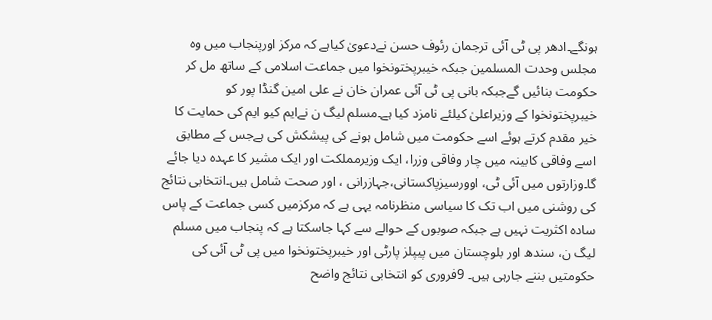ہونگے۔ادھر پی ٹی آئی ترجمان رئوف حسن نےدعویٰ کیاہے کہ مرکز اورپنجاب میں وہ مجلس وحدت المسلمین جبکہ خیبرپختونخوا میں جماعت اسلامی کے ساتھ مل کر حکومت بنائیں گےجبکہ بانی پی ٹی آئی عمران خان نے علی امین گنڈا پور کو خیبرپختونخوا کے وزیراعلیٰ کیلئے نامزد کیا ہے۔مسلم لیگ ن نےایم کیو ایم کی حمایت کا خیر مقدم کرتے ہوئے اسے حکومت میں شامل ہونے کی پیشکش کی ہےجس کے مطابق اسے وفاقی کابینہ میں چار وفاقی وزرا، ایک وزیرمملکت اور ایک مشیر کا عہدہ دیا جائے گا۔وزارتوں میں آئی ٹی، اوورسیزپاکستانی،جہازرانی ، اور صحت شامل ہیں۔انتخابی نتائج کی روشنی میں اب تک کا سیاسی منظرنامہ یہی ہے کہ مرکزمیں کسی جماعت کے پاس سادہ اکثریت نہیں ہے جبکہ صوبوں کے حوالے سے کہا جاسکتا ہے کہ پنجاب میں مسلم لیگ ن، سندھ اور بلوچستان میں پیپلز پارٹی اور خیبرپختونخوا میں پی ٹی آئی کی حکومتیں بننے جارہی ہیں۔ 9فروری کو انتخابی نتائج واضح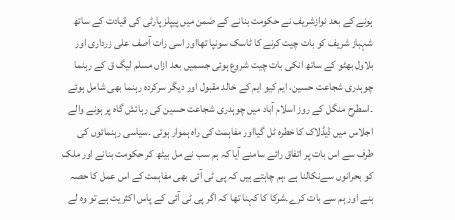ہونے کے بعد نوازشریف نے حکومت بنانے کے ضمن میں پیپلز پارٹی کی قیادت کے ساتھ شہباز شریف کو بات چیت کرنے کا ٹاسک سونپا تھااور اسی رات آصف علی زرداری اور بلاول بھٹو کے ساتھ انکی بات چیت شروع ہوئی جسمیں بعد ازاں مسلم لیگ ق کے رہنما چوہدری شجاعت حسین، ایم کیو ایم کے خالد مقبول اور دیگر سرکردہ رہنما بھی شامل ہوئے ۔اسطرح منگل کے روز اسلام آباد میں چوہدری شجاعت حسین کی رہائش گاہ پر ہونے والے اجلاس میں ڈیڈلاک کا خطرہ ٹل گیااور مفاہمت کی راہ ہموار ہوئی ۔سیاسی رہنمائوں کی طرف سے اس بات پر اتفاق رائے سامنے آیا کہ ہم سب نے مل بیٹھ کر حکومت بنانے اور ملک کو بحرانوں سےنکالنا ہے ،ہم چاہتے ہیں کہ پی ٹی آئی بھی مفاہمت کے اس عمل کا حصہ بنے اور ہم سے بات کرے۔شرکا کا کہنا تھا کہ اگر پی ٹی آئی کے پاس اکثریت ہے تو وہ لے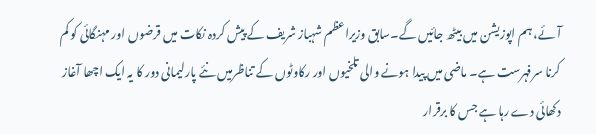آئے، ہم اپوزیشن میں بیٹھ جائیں گے۔سابق وزیراعظم شہباز شریف کے پیش کردہ نکات میں قرضوں اور مہنگائی کو کم کرنا سرفہرست ہے۔ ماضی میں پیدا ہونے والی تلخیوں اور رکاوٹوں کے تناظرمیں نئے پارلیمانی دور کا یہ ایک اچھا آغاز دکھائی دے رہا ہے جس کا برقرار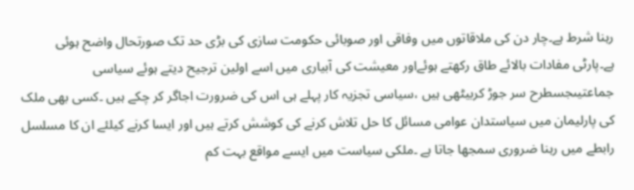رہنا شرط ہے۔چار دن کی ملاقاتوں میں وفاقی اور صوبائی حکومت سازی کی بڑی حد تک صورتحال واضح ہوئی ہے۔پارٹی مفادات بالائے طاق رکھتے ہوئےاور معیشت کی آبیاری میں اسے اولین ترجیح دیتے ہوئے سیاسی جماعتیںجسطرح سر جوڑ کربیٹھی ہیں ،سیاسی تجزیہ کار پہلے ہی اس کی ضرورت اجاگر کر چکے ہیں ۔کسی بھی ملک کی پارلیمان میں سیاستدان عوامی مسائل کا حل تلاش کرنے کی کوشش کرتے ہیں اور ایسا کرنے کیلئے ان کا مسلسل رابطے میں رہنا ضروری سمجھا جاتا ہے ۔ملکی سیاست میں ایسے مواقع بہت کم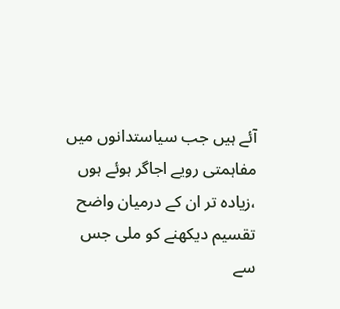آئے ہیں جب سیاستدانوں میں مفاہمتی رویے اجاگر ہوئے ہوں ،زیادہ تر ان کے درمیان واضح تقسیم دیکھنے کو ملی جس سے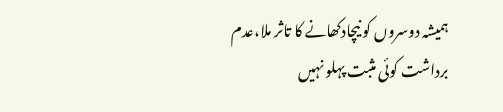ہمیشہ دوسروں کو نیچادکھانے کا تاثر ملا،عدم برداشت کوئی مثبت پہلو نہیں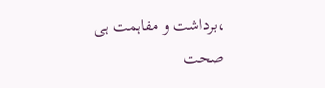،برداشت و مفاہمت ہی صحت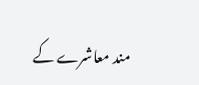مند معاشرے کے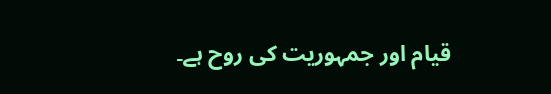قیام اور جمہوریت کی روح ہے۔